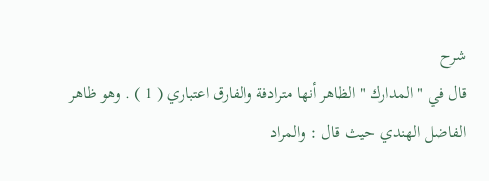شرح
قال في " المدارك " الظاهر أنها مترادفة والفارق اعتباري ( 1 ) . وهو ظاهر
الفاضل الهندي حيث قال : والمراد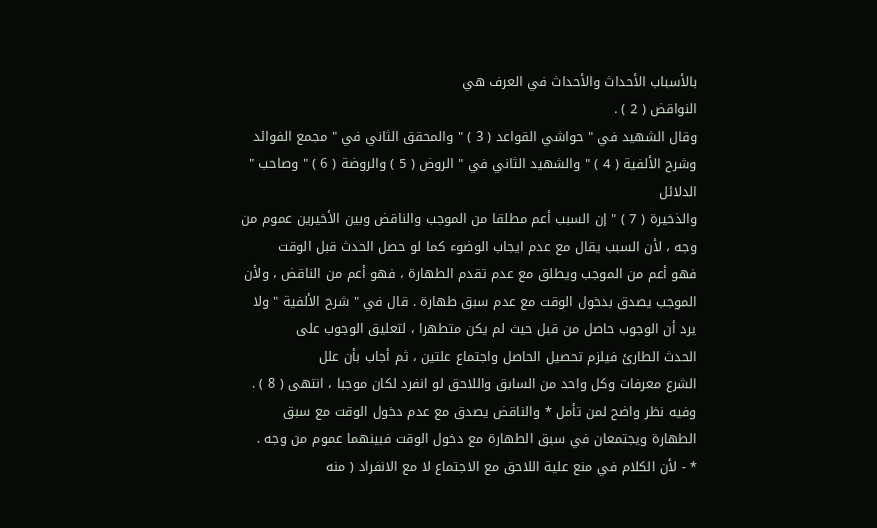بالأسباب الأحداث والأحداث في العرف هي
النواقض ( 2 ) .
وقال الشهيد في " حواشي القواعد ( 3 ) " والمحقق الثاني في " مجمع الفوائد
وشرح الألفية ( 4 ) " والشهيد الثاني في " الروض ( 5 ) والروضة ( 6 ) " وصاحب " الدلائل
والذخيرة ( 7 ) " إن السبب أعم مطلقا من الموجب والناقض وبين الأخيرين عموم من
وجه ، لأن السبب يقال مع عدم ايجاب الوضوء كما لو حصل الحدث قبل الوقت
فهو أعم من الموجب ويطلق مع عدم تقدم الطهارة ، فهو أعم من الناقض ، ولأن
الموجب يصدق بدخول الوقت مع عدم سبق طهارة . قال في " شرح الألفية " ولا
يرد أن الوجوب حاصل من قبل حيث لم يكن متطهرا ، لتعليق الوجوب على
الحدث الطارئ فيلزم تحصيل الحاصل واجتماع علتين ، ثم أجاب بأن علل
الشرع معرفات وكل واحد من السابق واللاحق لو انفرد لكان موجبا ، انتهى ( 8 ) .
وفيه نظر واضح لمن تأمل * والناقض يصدق مع عدم دخول الوقت مع سبق
الطهارة ويجتمعان في سبق الطهارة مع دخول الوقت فبينهما عموم من وجه .
* - لأن الكلام في منع علية اللاحق مع الاجتماع لا مع الانفراد ( منه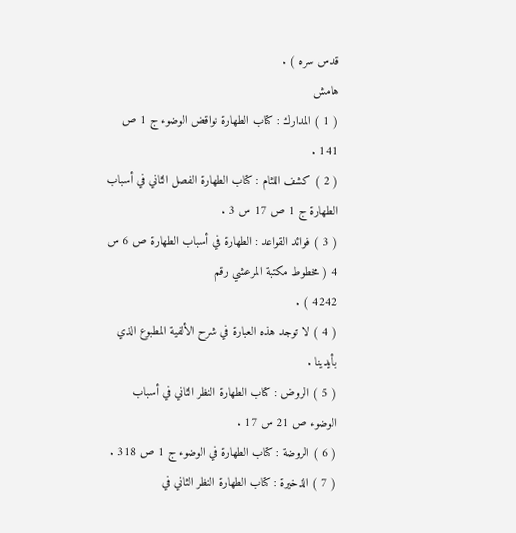قدس سره ) .
هامش
( 1 ) المدارك : كتاب الطهارة نواقض الوضوء ج 1 ص 141 .
( 2 ) كشف اللثام : كتاب الطهارة الفصل الثاني في أسباب الطهارة ج 1 ص 17 س 3 .
( 3 ) فوائد القواعد : الطهارة في أسباب الطهارة ص 6 س 4 ( مخطوط مكتبة المرعشي رقم
4242 ) .
( 4 ) لا توجد هذه العبارة في شرح الألفية المطبوع الذي بأيدينا .
( 5 ) الروض : كتاب الطهارة النظر الثاني في أسباب الوضوء ص 21 س 17 .
( 6 ) الروضة : كتاب الطهارة في الوضوء ج 1 ص 318 .
( 7 ) الذخيرة : كتاب الطهارة النظر الثاني في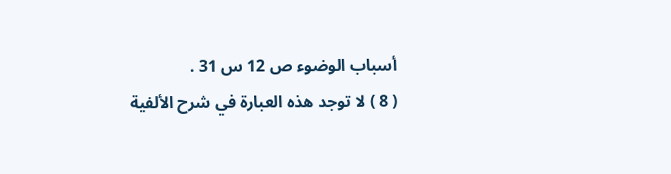أسباب الوضوء ص 12 س 31 .
( 8 ) لا توجد هذه العبارة في شرح الألفية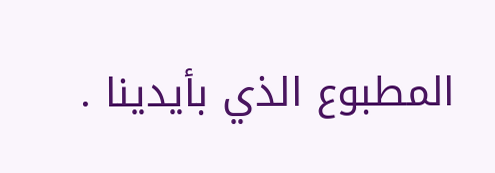المطبوع الذي بأيدينا .